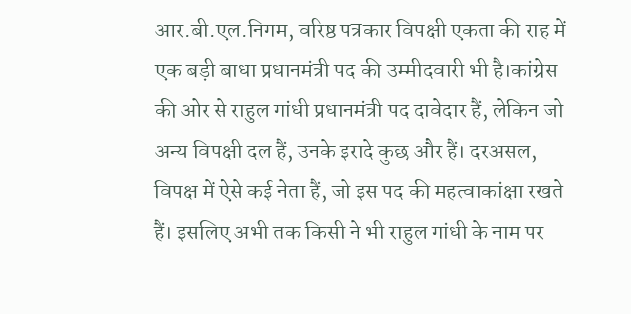आर.बी.एल.निगम, वरिष्ठ पत्रकार विपक्षी एकता की राह में एक बड़ी बाधा प्रधानमंत्री पद की उम्मीदवारी भी है।कांग्रेस की ओर से राहुल गांधी प्रधानमंत्री पद दावेदार हैं, लेकिन जो अन्य विपक्षी दल हैं, उनके इरादे कुछ और हैं। दरअसल, विपक्ष में ऐसे कई नेता हैं, जो इस पद की महत्वाकांक्षा रखते हैं। इसलिए अभी तक किसी ने भी राहुल गांधी के नाम पर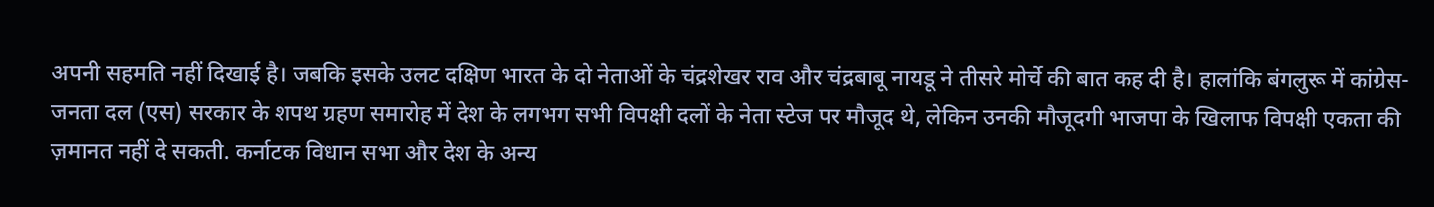अपनी सहमति नहीं दिखाई है। जबकि इसके उलट दक्षिण भारत के दो नेताओं के चंद्रशेखर राव और चंद्रबाबू नायडू ने तीसरे मोर्चे की बात कह दी है। हालांकि बंगलुरू में कांग्रेस-जनता दल (एस) सरकार के शपथ ग्रहण समारोह में देश के लगभग सभी विपक्षी दलों के नेता स्टेज पर मौजूद थे, लेकिन उनकी मौजूदगी भाजपा के खिलाफ विपक्षी एकता की ज़मानत नहीं दे सकती. कर्नाटक विधान सभा और देश के अन्य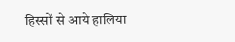हिस्सों से आये हालिया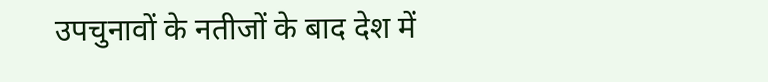उपचुनावों के नतीजों के बाद देश में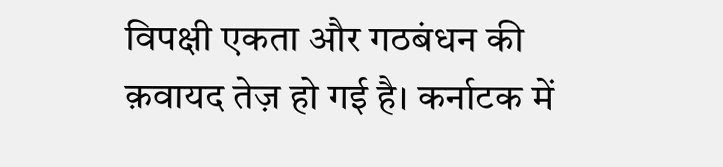विपक्षी एकता और गठबंधन की क़वायद तेज़ हो गई है। कर्नाटक में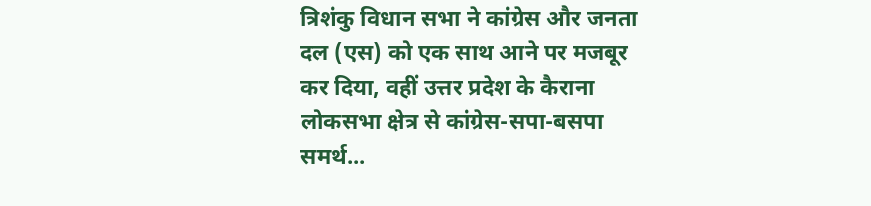त्रिशंकु विधान सभा ने कांग्रेस और जनता दल (एस) को एक साथ आने पर मजबूर कर दिया, वहीं उत्तर प्रदेश के कैराना लोकसभा क्षेत्र से कांग्रेस-सपा-बसपा समर्थ...